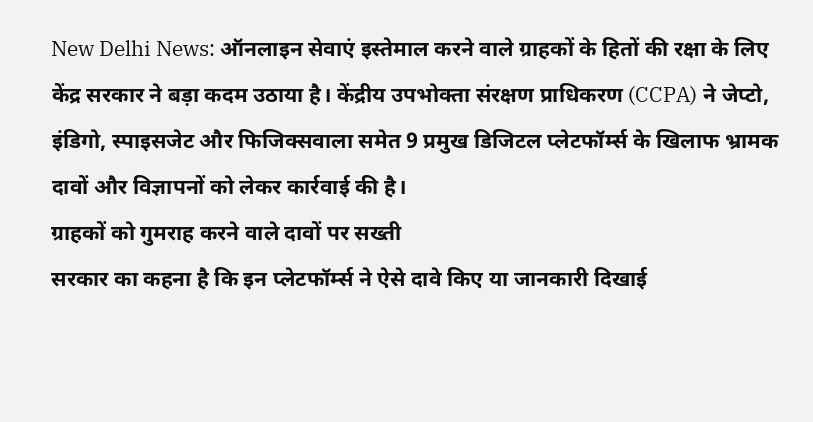New Delhi News: ऑनलाइन सेवाएं इस्तेमाल करने वाले ग्राहकों के हितों की रक्षा के लिए केंद्र सरकार ने बड़ा कदम उठाया है। केंद्रीय उपभोक्ता संरक्षण प्राधिकरण (CCPA) ने जेप्टो, इंडिगो, स्पाइसजेट और फिजिक्सवाला समेत 9 प्रमुख डिजिटल प्लेटफॉर्म्स के खिलाफ भ्रामक दावों और विज्ञापनों को लेकर कार्रवाई की है।
ग्राहकों को गुमराह करने वाले दावों पर सख्ती
सरकार का कहना है कि इन प्लेटफॉर्म्स ने ऐसे दावे किए या जानकारी दिखाई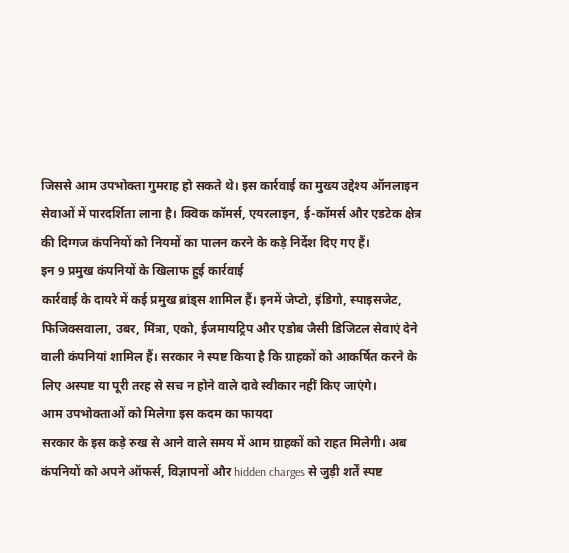जिससे आम उपभोक्ता गुमराह हो सकते थे। इस कार्रवाई का मुख्य उद्देश्य ऑनलाइन सेवाओं में पारदर्शिता लाना है। क्विक कॉमर्स, एयरलाइन, ई-कॉमर्स और एडटेक क्षेत्र की दिग्गज कंपनियों को नियमों का पालन करने के कड़े निर्देश दिए गए हैं।
इन 9 प्रमुख कंपनियों के खिलाफ हुई कार्रवाई
कार्रवाई के दायरे में कई प्रमुख ब्रांड्स शामिल हैं। इनमें जेप्टो, इंडिगो, स्पाइसजेट, फिजिक्सवाला, उबर, मिंत्रा, एको, ईजमायट्रिप और एडोब जैसी डिजिटल सेवाएं देने वाली कंपनियां शामिल हैं। सरकार ने स्पष्ट किया है कि ग्राहकों को आकर्षित करने के लिए अस्पष्ट या पूरी तरह से सच न होने वाले दावे स्वीकार नहीं किए जाएंगे।
आम उपभोक्ताओं को मिलेगा इस कदम का फायदा
सरकार के इस कड़े रुख से आने वाले समय में आम ग्राहकों को राहत मिलेगी। अब कंपनियों को अपने ऑफर्स, विज्ञापनों और hidden charges से जुड़ी शर्तें स्पष्ट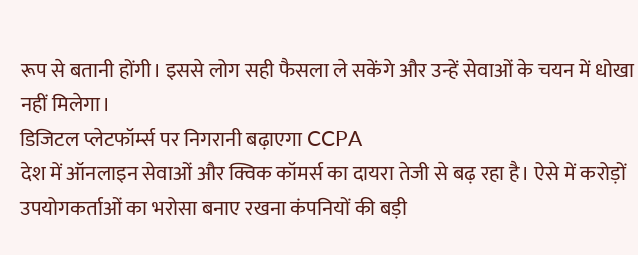रूप से बतानी होंगी। इससे लोग सही फैसला ले सकेंगे और उन्हें सेवाओं के चयन में धोखा नहीं मिलेगा।
डिजिटल प्लेटफॉर्म्स पर निगरानी बढ़ाएगा CCPA
देश में ऑनलाइन सेवाओं और क्विक कॉमर्स का दायरा तेजी से बढ़ रहा है। ऐसे में करोड़ों उपयोगकर्ताओं का भरोसा बनाए रखना कंपनियों की बड़ी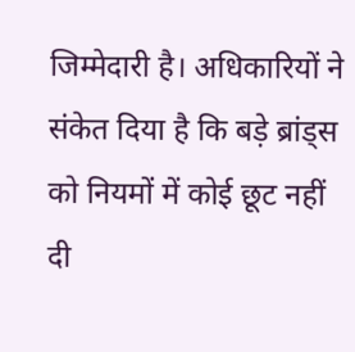जिम्मेदारी है। अधिकारियों ने संकेत दिया है कि बड़े ब्रांड्स को नियमों में कोई छूट नहीं दी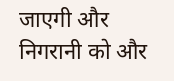जाएगी और निगरानी को और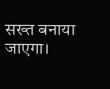सख्त बनाया जाएगा।